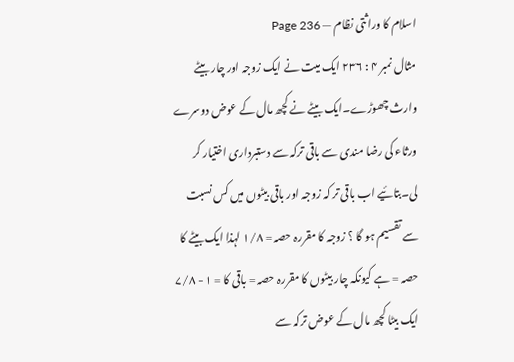اسلام کا وراثتی نظام — Page 236
مثال نمبر ۴ : ۲۳۶ ایک میت نے ایک زوجہ اور چار بیٹے وارث چھوڑے۔ایک بیٹے نے کچھ مال کے عوض دوسرے ورثاء کی رضا مندی سے باقی ترکہ سے دستبرداری اختیار کر لی۔بتائیے اب باقی تر کہ زوجہ اور باقی بیٹوں میں کس نسبت سے تقسیم ہو گا ؟ زوجہ کا مقررہ حصہ = ۱/۸ لہذا ایک بیٹے کا حصہ = ہے کیونکہ چار بیٹوں کا مقررہ حصہ = باقی کا = ۱ - ۷/۸ ایک بیٹا کچھ مال کے عوض ترکہ سے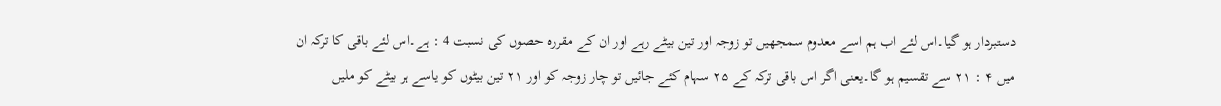دستبردار ہو گیا۔اس لئے اب ہم اسے معدوم سمجھیں تو زوجہ اور تین بیٹے رہے اور ان کے مقررہ حصوں کی نسبت 4 : ہے۔اس لئے باقی کا ترکہ ان میں ۴ : ۲۱ سے تقسیم ہو گا۔یعنی اگر اس باقی ترکہ کے ۲۵ سہام کئے جائیں تو چار زوجہ کو اور ۲۱ تین بیٹوں کو یاسے ہر بیٹے کو ملیں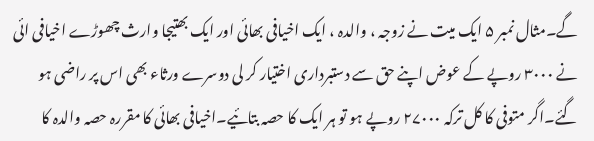گے۔مثال نمبر ۵ ایک میت نے زوجہ ، والدہ ، ایک اخیافی بھائی اور ایک بھتیجا وارث چھوڑے اخیافی ائی نے ۳۰۰۰ روپے کے عوض اپنے حق سے دستبرداری اختیار کر لی دوسرے ورثاء بھی اس پر راضی ہو گئے۔اگر متوفی کا کل ترکہ ۲۷۰۰۰ روپے ہو تو ہر ایک کا حصہ بتائیے۔اخیافی بھائی کا مقررہ حصہ والدہ کا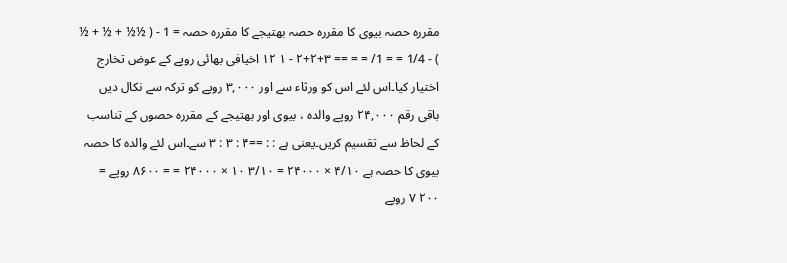مقررہ حصہ بیوی کا مقررہ حصہ بھتیجے کا مقررہ حصہ = 1 - ( ½½ + ½ + ½ ) - 1/4 = = 1/ = = == ۳+۲+۲ - ۱ ۱۲ اخیافی بھائی روپے کے عوض تخارج اختیار کیا۔اس لئے اس کو ورثاء سے اور ۳,۰۰۰ روپے کو ترکہ سے نکال دیں باقی رقم ۲۴,۰۰۰ روپے والدہ ، بیوی اور بھتیجے کے مقررہ حصوں کے تناسب کے لحاظ سے تقسیم کریں۔یعنی ہے : : ==۴ : ۳ : ۳ سے۔اس لئے والدہ کا حصہ بیوی کا حصہ ہے ۴/۱۰ × ۲۴۰۰۰ = ٣/١٠ ۱۰ × ۲۴۰۰۰ = = ۸۶۰۰ روپے = ۲۰۰ ۷ روپے